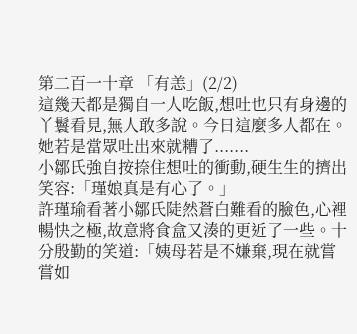第二百一十章 「有恙」(2/2)
這幾天都是獨自一人吃飯,想吐也只有身邊的丫鬟看見,無人敢多說。今日這麼多人都在。她若是當眾吐出來就糟了.......
小鄒氏強自按捺住想吐的衝動,硬生生的擠出笑容:「瑾娘真是有心了。」
許瑾瑜看著小鄒氏陡然蒼白難看的臉色,心裡暢快之極,故意將食盒又湊的更近了一些。十分殷勤的笑道:「姨母若是不嫌棄,現在就嘗嘗如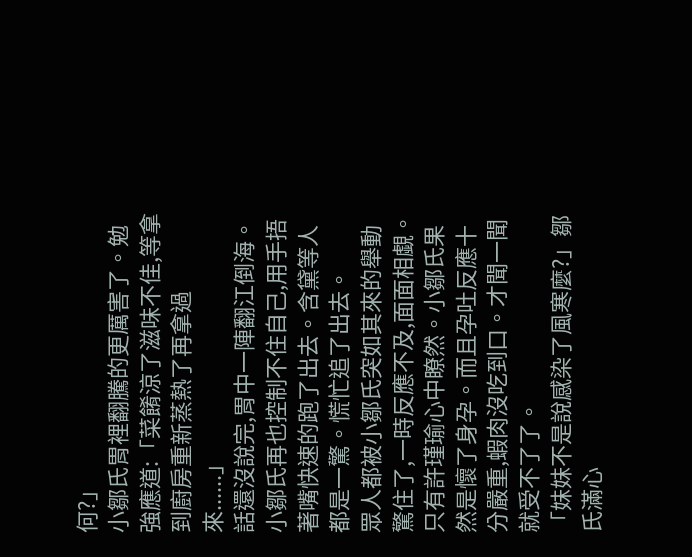何?」
小鄒氏胃裡翻騰的更厲害了。勉強應道:「菜餚涼了滋味不佳,等拿到廚房重新蒸熱了再拿過來......」
話還沒說完,胃中一陣翻江倒海。
小鄒氏再也控制不住自己,用手捂著嘴快速的跑了出去。含黛等人都是一驚。慌忙追了出去。
眾人都被小鄒氏突如其來的舉動驚住了,一時反應不及,面面相覷。
只有許瑾瑜心中瞭然。小鄒氏果然是懷了身孕。而且孕吐反應十分嚴重,蝦肉沒吃到口。才聞一聞就受不了了。
「妹妹不是說感染了風寒麼?」鄒氏滿心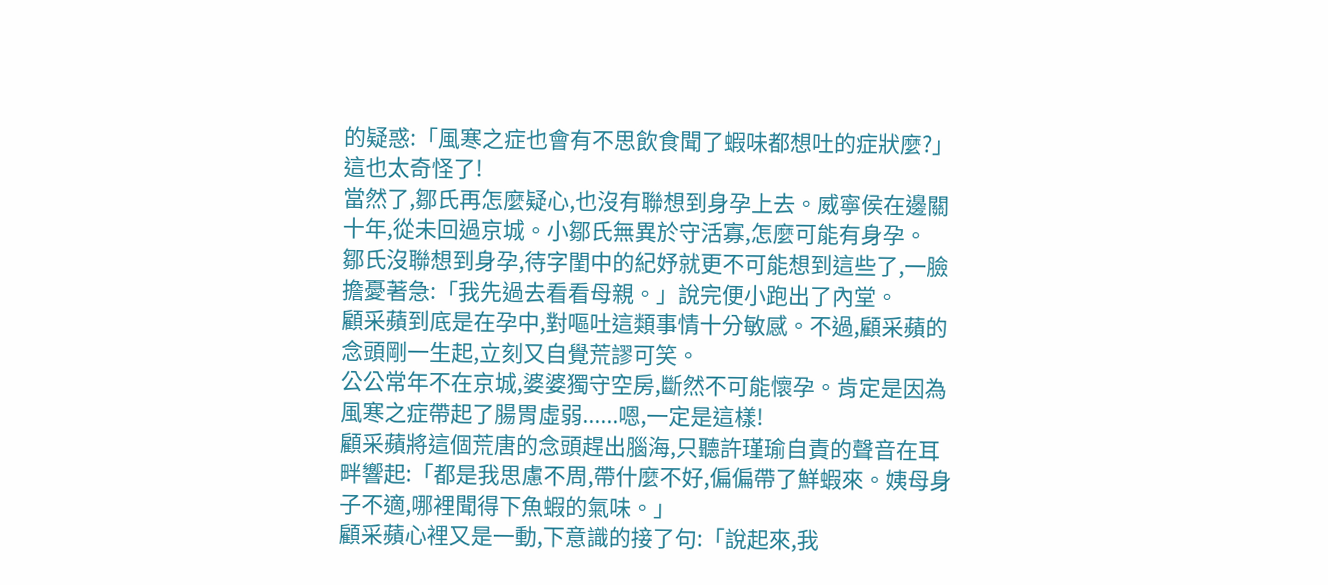的疑惑:「風寒之症也會有不思飲食聞了蝦味都想吐的症狀麼?」
這也太奇怪了!
當然了,鄒氏再怎麼疑心,也沒有聯想到身孕上去。威寧侯在邊關十年,從未回過京城。小鄒氏無異於守活寡,怎麼可能有身孕。
鄒氏沒聯想到身孕,待字閨中的紀妤就更不可能想到這些了,一臉擔憂著急:「我先過去看看母親。」說完便小跑出了內堂。
顧采蘋到底是在孕中,對嘔吐這類事情十分敏感。不過,顧采蘋的念頭剛一生起,立刻又自覺荒謬可笑。
公公常年不在京城,婆婆獨守空房,斷然不可能懷孕。肯定是因為風寒之症帶起了腸胃虛弱......嗯,一定是這樣!
顧采蘋將這個荒唐的念頭趕出腦海,只聽許瑾瑜自責的聲音在耳畔響起:「都是我思慮不周,帶什麼不好,偏偏帶了鮮蝦來。姨母身子不適,哪裡聞得下魚蝦的氣味。」
顧采蘋心裡又是一動,下意識的接了句:「說起來,我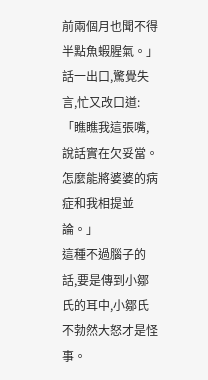前兩個月也聞不得半點魚蝦腥氣。」話一出口,驚覺失言,忙又改口道:「瞧瞧我這張嘴,說話實在欠妥當。怎麼能將婆婆的病症和我相提並論。」
這種不過腦子的話,要是傳到小鄒氏的耳中,小鄒氏不勃然大怒才是怪事。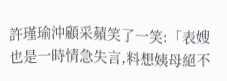許瑾瑜沖顧采蘋笑了一笑:「表嫂也是一時情急失言,料想姨母絕不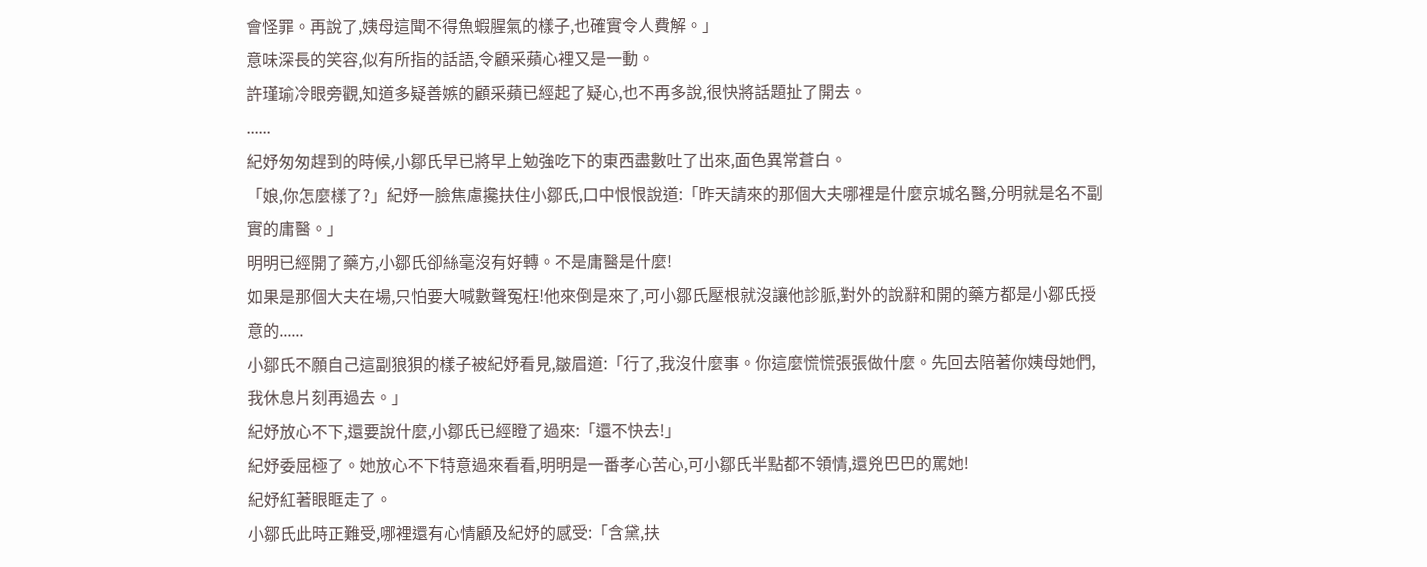會怪罪。再說了,姨母這聞不得魚蝦腥氣的樣子,也確實令人費解。」
意味深長的笑容,似有所指的話語,令顧采蘋心裡又是一動。
許瑾瑜冷眼旁觀,知道多疑善嫉的顧采蘋已經起了疑心,也不再多說,很快將話題扯了開去。
......
紀妤匆匆趕到的時候,小鄒氏早已將早上勉強吃下的東西盡數吐了出來,面色異常蒼白。
「娘,你怎麼樣了?」紀妤一臉焦慮攙扶住小鄒氏,口中恨恨說道:「昨天請來的那個大夫哪裡是什麼京城名醫,分明就是名不副實的庸醫。」
明明已經開了藥方,小鄒氏卻絲毫沒有好轉。不是庸醫是什麼!
如果是那個大夫在場,只怕要大喊數聲冤枉!他來倒是來了,可小鄒氏壓根就沒讓他診脈,對外的說辭和開的藥方都是小鄒氏授意的......
小鄒氏不願自己這副狼狽的樣子被紀妤看見,皺眉道:「行了,我沒什麼事。你這麼慌慌張張做什麼。先回去陪著你姨母她們,我休息片刻再過去。」
紀妤放心不下,還要說什麼,小鄒氏已經瞪了過來:「還不快去!」
紀妤委屈極了。她放心不下特意過來看看,明明是一番孝心苦心,可小鄒氏半點都不領情,還兇巴巴的罵她!
紀妤紅著眼眶走了。
小鄒氏此時正難受,哪裡還有心情顧及紀妤的感受:「含黛,扶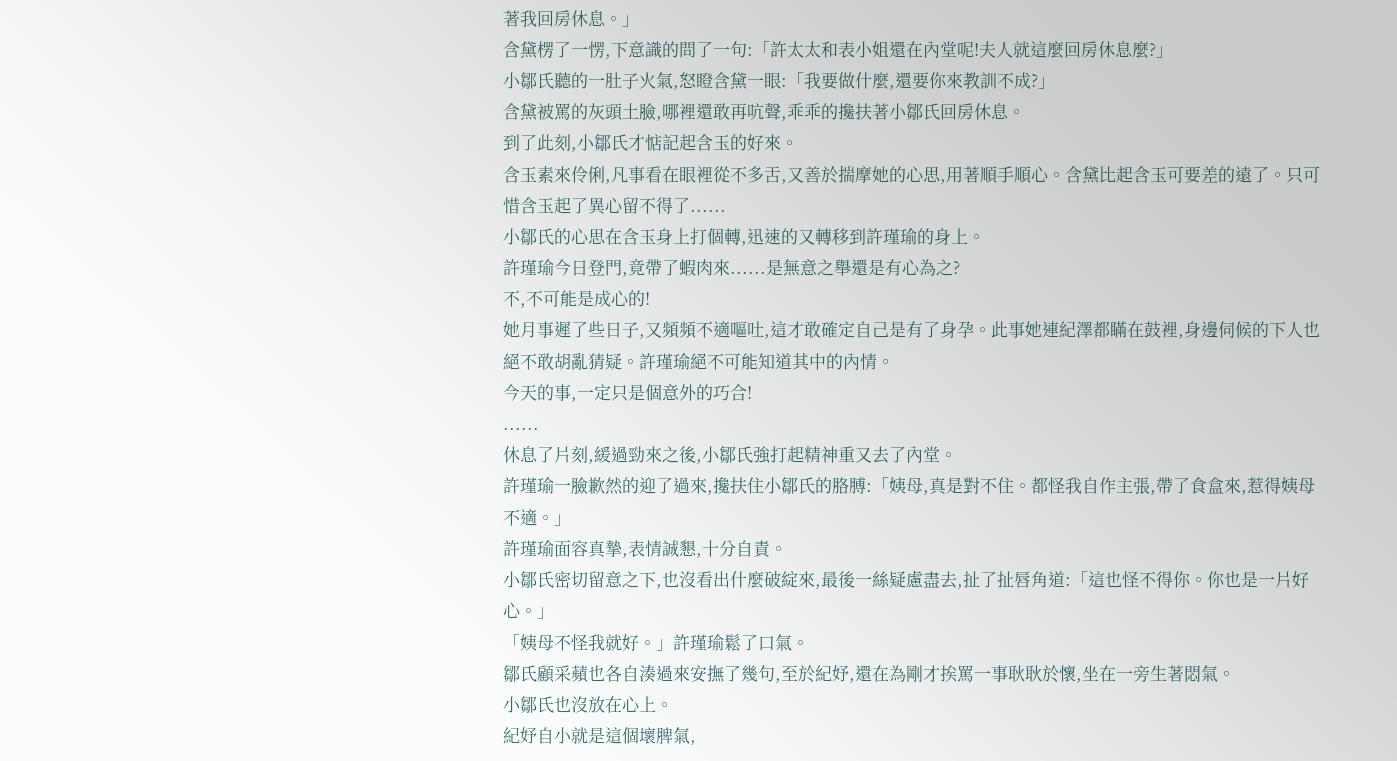著我回房休息。」
含黛楞了一愣,下意識的問了一句:「許太太和表小姐還在內堂呢!夫人就這麼回房休息麼?」
小鄒氏聽的一肚子火氣,怒瞪含黛一眼:「我要做什麼,還要你來教訓不成?」
含黛被罵的灰頭土臉,哪裡還敢再吭聲,乖乖的攙扶著小鄒氏回房休息。
到了此刻,小鄒氏才惦記起含玉的好來。
含玉素來伶俐,凡事看在眼裡從不多舌,又善於揣摩她的心思,用著順手順心。含黛比起含玉可要差的遠了。只可惜含玉起了異心留不得了......
小鄒氏的心思在含玉身上打個轉,迅速的又轉移到許瑾瑜的身上。
許瑾瑜今日登門,竟帶了蝦肉來......是無意之舉還是有心為之?
不,不可能是成心的!
她月事遲了些日子,又頻頻不適嘔吐,這才敢確定自己是有了身孕。此事她連紀澤都瞞在鼓裡,身邊伺候的下人也絕不敢胡亂猜疑。許瑾瑜絕不可能知道其中的內情。
今天的事,一定只是個意外的巧合!
......
休息了片刻,緩過勁來之後,小鄒氏強打起精神重又去了內堂。
許瑾瑜一臉歉然的迎了過來,攙扶住小鄒氏的胳膊:「姨母,真是對不住。都怪我自作主張,帶了食盒來,惹得姨母不適。」
許瑾瑜面容真摯,表情誠懇,十分自責。
小鄒氏密切留意之下,也沒看出什麼破綻來,最後一絲疑慮盡去,扯了扯唇角道:「這也怪不得你。你也是一片好心。」
「姨母不怪我就好。」許瑾瑜鬆了口氣。
鄒氏顧采蘋也各自湊過來安撫了幾句,至於紀妤,還在為剛才挨罵一事耿耿於懷,坐在一旁生著悶氣。
小鄒氏也沒放在心上。
紀妤自小就是這個壞脾氣,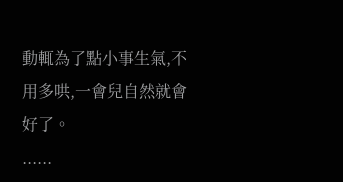動輒為了點小事生氣,不用多哄,一會兒自然就會好了。
......